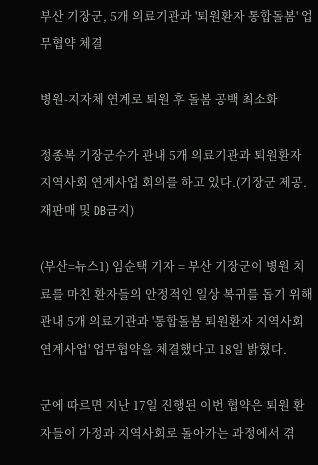부산 기장군, 5개 의료기관과 '퇴원환자 통합돌봄' 업무협약 체결

병원-지자체 연계로 퇴원 후 돌봄 공백 최소화

정종복 기장군수가 관내 5개 의료기관과 퇴원환자 지역사회 연계사업 회의를 하고 있다.(기장군 제공. 재판매 및 DB금지)

(부산=뉴스1) 임순택 기자 = 부산 기장군이 병원 치료를 마친 환자들의 안정적인 일상 복귀를 돕기 위해 관내 5개 의료기관과 '통합돌봄 퇴원환자 지역사회 연계사업' 업무협약을 체결했다고 18일 밝혔다.

군에 따르면 지난 17일 진행된 이번 협약은 퇴원 환자들이 가정과 지역사회로 돌아가는 과정에서 겪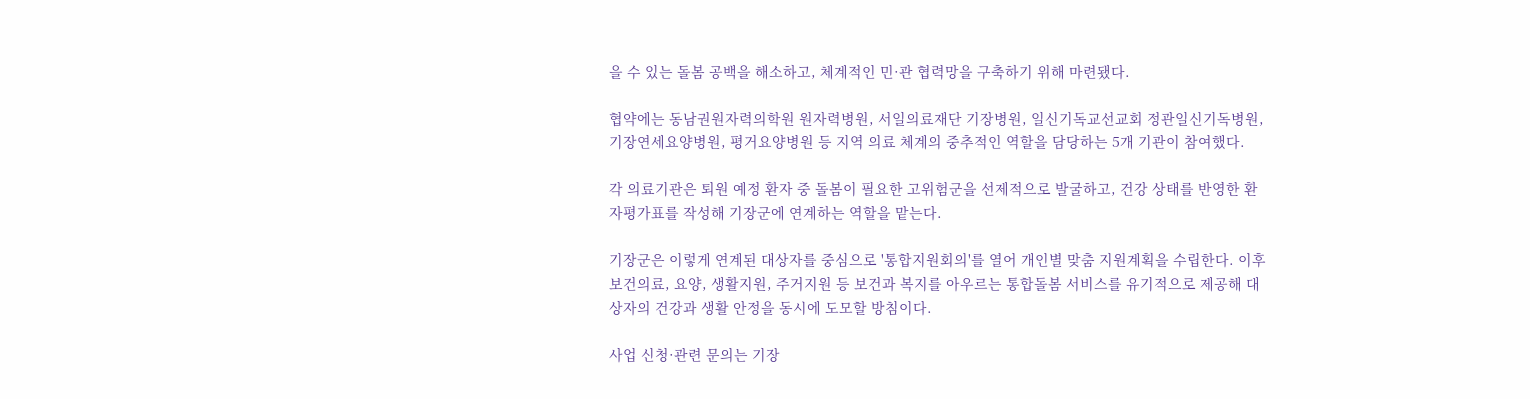을 수 있는 돌봄 공백을 해소하고, 체계적인 민·관 협력망을 구축하기 위해 마련됐다.

협약에는 동남권원자력의학원 원자력병원, 서일의료재단 기장병원, 일신기독교선교회 정관일신기독병원, 기장연세요양병원, 평거요양병원 등 지역 의료 체계의 중추적인 역할을 담당하는 5개 기관이 참여했다.

각 의료기관은 퇴원 예정 환자 중 돌봄이 필요한 고위험군을 선제적으로 발굴하고, 건강 상태를 반영한 환자평가표를 작성해 기장군에 연계하는 역할을 맡는다.

기장군은 이렇게 연계된 대상자를 중심으로 '통합지원회의'를 열어 개인별 맞춤 지원계획을 수립한다. 이후 보건의료, 요양, 생활지원, 주거지원 등 보건과 복지를 아우르는 통합돌봄 서비스를 유기적으로 제공해 대상자의 건강과 생활 안정을 동시에 도모할 방침이다.

사업 신청·관련 문의는 기장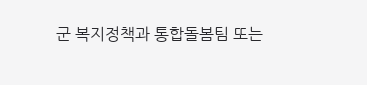군 복지정책과 통합돌봄팀 또는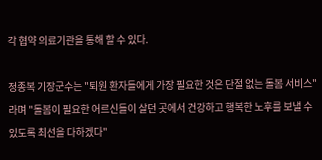각 협약 의료기관을 통해 할 수 있다.

정종복 기장군수는 "퇴원 환자들에게 가장 필요한 것은 단절 없는 돌봄 서비스"라며 "돌봄이 필요한 어르신들이 살던 곳에서 건강하고 행복한 노후를 보낼 수 있도록 최선을 다하겠다"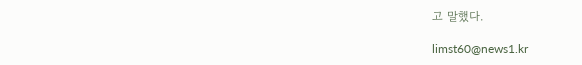고 말했다.

limst60@news1.kr